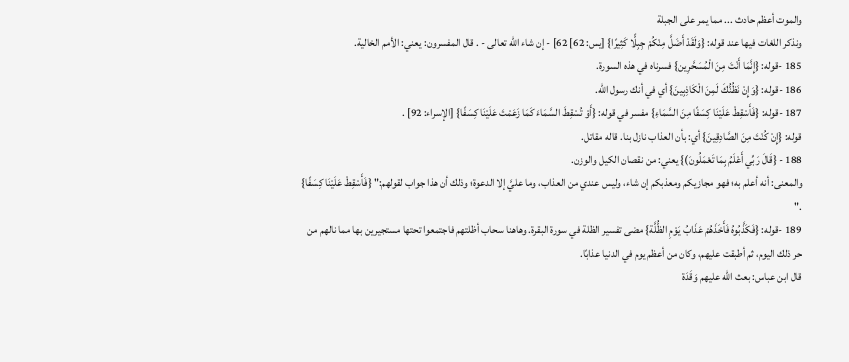والموت أعظم حادث ... مما يمر على الجبلة
ونذكر اللغات فيها عند قوله: {وَلَقَدْ أَضَلَّ مِنْكُمْ جِبِلًّا كَثِيرًا} [يس: 62] 62] - إن شاء الله تعالى - . قال المفسرون: يعني: الأمم الخالية.
185 -قوله: {إِنَّمَا أَنْتَ مِنَ الْمُسَحَّرِين} فسرناه في هذه السورة.
186 -قوله: {وَإِنْ نَظُنُّكَ لَمِنَ الْكَاذِبِينَ} أي في أنك رسول الله.
187 -قوله: {فَأَسْقِطْ عَلَيْنَا كِسَفًا مِنَ السَّمَاءِ} مفسر في قوله: {أَوْ تُسْقِطَ السَّمَاءَ كَمَا زَعَمْتَ عَلَيْنَا كِسَفًا} [الإسراء: 92] .
قوله: {إِنْ كُنْتَ مِنَ الصَّادِقِينَ} أي: بأن العذاب نازل بنا. قاله مقاتل.
188 - {قَالَ رَبِّي أَعْلَمُ بِمَا تَعْمَلُونَ)} يعني: من نقصان الكيل والوزن.
والمعنى: أنه أعلم به؛ فهو مجازيكم ومعذبكم إن شاء، وليس عندي من العذاب، وما عليَّ إلا الدعوة؛ وذلك أن هذا جواب لقولهم:" {فَأَسْقِطْ عَلَيْنَا كِسَفًا} ."
189 -قوله: {فَكَذَّبُوهُ فَأَخَذَهُمْ عَذَابُ يَوْمِ الظُّلَّة} مضى تفسير الظلة في سورة البقرة. وهاهنا سحاب أظلتهم فاجتمعوا تحتها مستجيرين بها مما نالهم من حر ذلك اليوم، ثم أطبقت عليهم، وكان من أعظم يوم في الدنيا عذابًا.
قال ابن عباس: بعث الله عليهم وَقَدَة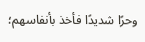وحرًا شديدًا فأخذ بأنفاسهم؛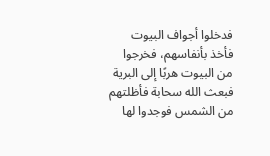فدخلوا أجواف البيوت فأخذ بأنفاسهم، فخرجوا من البيوت هربًا إلى البرية فبعث الله سحابة فأظلتهم من الشمس فوجدوا لها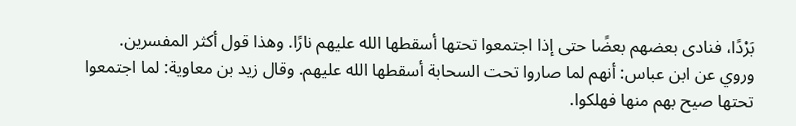بَرْدًا، فنادى بعضهم بعضًا حتى إذا اجتمعوا تحتها أسقطها الله عليهم نارًا. وهذا قول أكثر المفسرين.
وروي عن ابن عباس: أنهم لما صاروا تحت السحابة أسقطها الله عليهم. وقال زيد بن معاوية: لما اجتمعوا تحتها صيح بهم منها فهلكوا.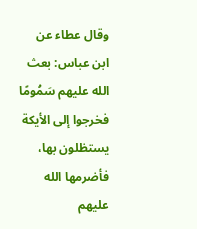وقال عطاء عن ابن عباس: بعث الله عليهم سَمُومًا فخرجوا إلى الأيكة يستظلون بها، فأضرمها الله عليهم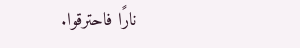نارًا فاحترقوا.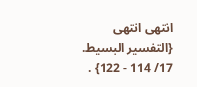انتهى انتهى {التفسير البسيط. 17/ 114 - 122} .